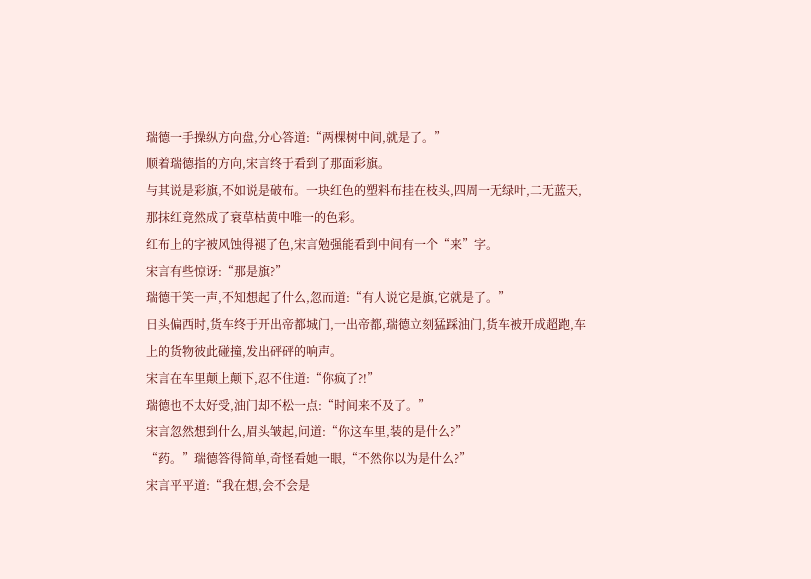瑞德一手操纵方向盘,分心答道:“两棵树中间,就是了。”
顺着瑞德指的方向,宋言终于看到了那面彩旗。
与其说是彩旗,不如说是破布。一块红色的塑料布挂在枝头,四周一无绿叶,二无蓝天,那抹红竟然成了衰草枯黄中唯一的色彩。
红布上的字被风蚀得褪了色,宋言勉强能看到中间有一个“来”字。
宋言有些惊讶:“那是旗?”
瑞德干笑一声,不知想起了什么,忽而道:“有人说它是旗,它就是了。”
日头偏西时,货车终于开出帝都城门,一出帝都,瑞德立刻猛踩油门,货车被开成超跑,车上的货物彼此碰撞,发出砰砰的响声。
宋言在车里颠上颠下,忍不住道:“你疯了?!”
瑞德也不太好受,油门却不松一点:“时间来不及了。”
宋言忽然想到什么,眉头皱起,问道:“你这车里,装的是什么?”
“药。”瑞德答得简单,奇怪看她一眼,“不然你以为是什么?”
宋言平平道:“我在想,会不会是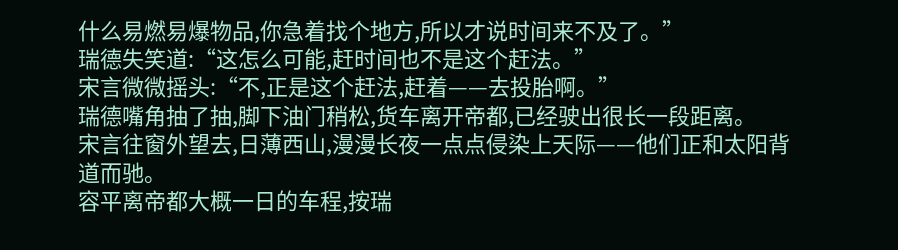什么易燃易爆物品,你急着找个地方,所以才说时间来不及了。”
瑞德失笑道:“这怎么可能,赶时间也不是这个赶法。”
宋言微微摇头:“不,正是这个赶法,赶着——去投胎啊。”
瑞德嘴角抽了抽,脚下油门稍松,货车离开帝都,已经驶出很长一段距离。
宋言往窗外望去,日薄西山,漫漫长夜一点点侵染上天际——他们正和太阳背道而驰。
容平离帝都大概一日的车程,按瑞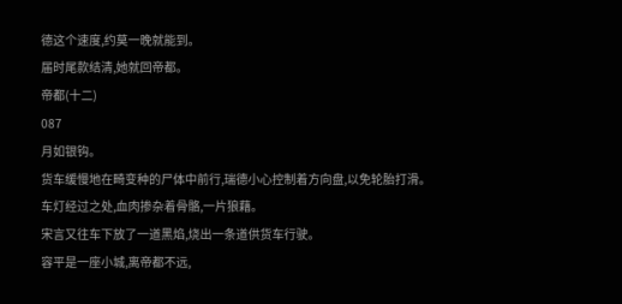德这个速度,约莫一晚就能到。
届时尾款结清,她就回帝都。
帝都(十二)
087
月如银钩。
货车缓慢地在畸变种的尸体中前行,瑞德小心控制着方向盘,以免轮胎打滑。
车灯经过之处,血肉掺杂着骨骼,一片狼藉。
宋言又往车下放了一道黑焰,烧出一条道供货车行驶。
容平是一座小城,离帝都不远,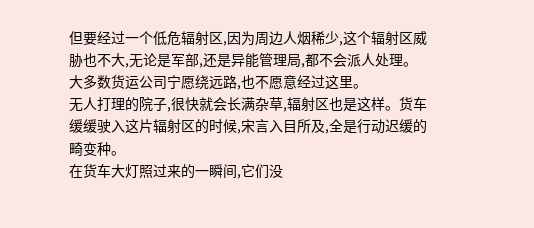但要经过一个低危辐射区,因为周边人烟稀少,这个辐射区威胁也不大,无论是军部,还是异能管理局,都不会派人处理。
大多数货运公司宁愿绕远路,也不愿意经过这里。
无人打理的院子,很快就会长满杂草,辐射区也是这样。货车缓缓驶入这片辐射区的时候,宋言入目所及,全是行动迟缓的畸变种。
在货车大灯照过来的一瞬间,它们没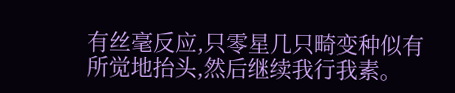有丝毫反应,只零星几只畸变种似有所觉地抬头,然后继续我行我素。